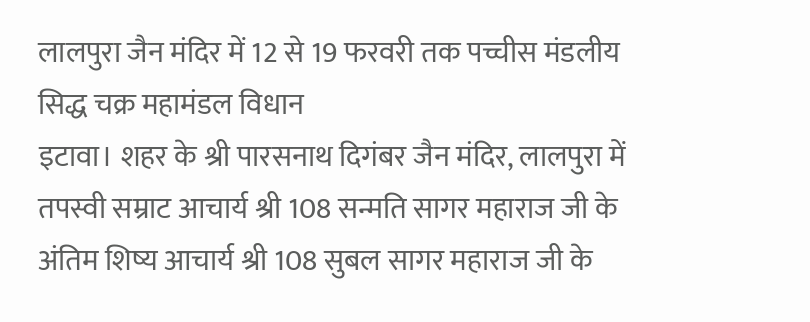लालपुरा जैन मंदिर में 12 से 19 फरवरी तक पच्चीस मंडलीय सिद्ध चक्र महामंडल विधान
इटावा। शहर के श्री पारसनाथ दिगंबर जैन मंदिर, लालपुरा में तपस्वी सम्राट आचार्य श्री 108 सन्मति सागर महाराज जी के अंतिम शिष्य आचार्य श्री 108 सुबल सागर महाराज जी के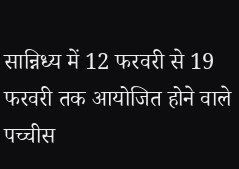सान्निध्य में 12 फरवरी से 19 फरवरी तक आयोजित होने वाले पच्चीस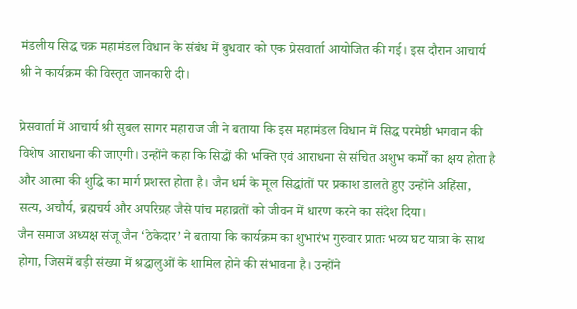मंडलीय सिद्ध चक्र महामंडल विधान के संबंध में बुधवार को एक प्रेसवार्ता आयोजित की गई। इस दौरान आचार्य श्री ने कार्यक्रम की विस्तृत जानकारी दी।

प्रेसवार्ता में आचार्य श्री सुबल सागर महाराज जी ने बताया कि इस महामंडल विधान में सिद्ध परमेष्ठी भगवान की विशेष आराधना की जाएगी। उन्होंने कहा कि सिद्धों की भक्ति एवं आराधना से संचित अशुभ कर्मों का क्षय होता है और आत्मा की शुद्धि का मार्ग प्रशस्त होता है। जैन धर्म के मूल सिद्धांतों पर प्रकाश डालते हुए उन्होंने अहिंसा, सत्य, अचौर्य, ब्रह्मचर्य और अपरिग्रह जैसे पांच महाव्रतों को जीवन में धारण करने का संदेश दिया।
जैन समाज अध्यक्ष संजू जैन ‘ठेकेदार’ ने बताया कि कार्यक्रम का शुभारंभ गुरुवार प्रातः भव्य घट यात्रा के साथ होगा, जिसमें बड़ी संख्या में श्रद्धालुओं के शामिल होने की संभावना है। उन्होंने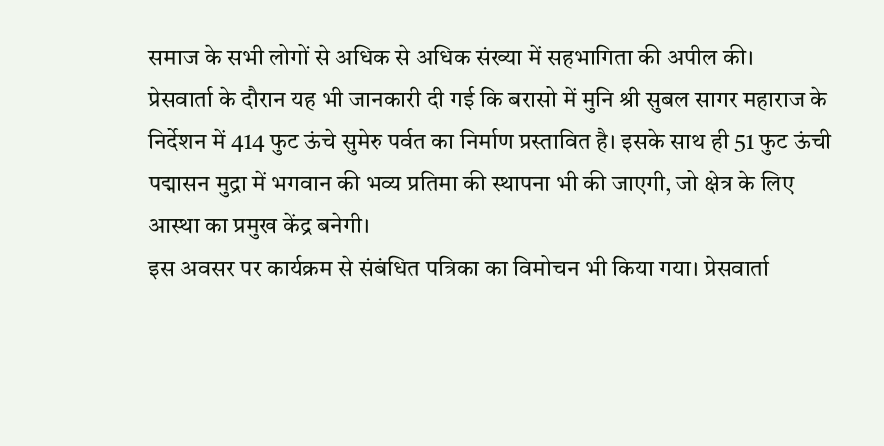समाज के सभी लोगों से अधिक से अधिक संख्या में सहभागिता की अपील की।
प्रेसवार्ता के दौरान यह भी जानकारी दी गई कि बरासो में मुनि श्री सुबल सागर महाराज के निर्देशन में 414 फुट ऊंचे सुमेरु पर्वत का निर्माण प्रस्तावित है। इसके साथ ही 51 फुट ऊंची पद्मासन मुद्रा में भगवान की भव्य प्रतिमा की स्थापना भी की जाएगी, जो क्षेत्र के लिए आस्था का प्रमुख केंद्र बनेगी।
इस अवसर पर कार्यक्रम से संबंधित पत्रिका का विमोचन भी किया गया। प्रेसवार्ता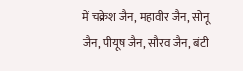में चक्रेश जैन, महावीर जैन, सोनू जैन, पीयूष जैन, सौरव जैन, बंटी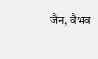जैन, वैभव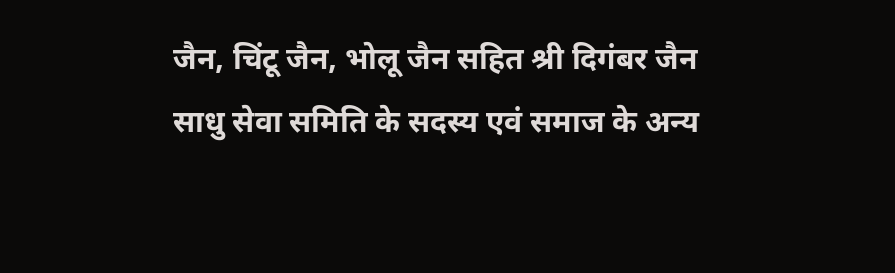जैन, चिंटू जैन, भोलू जैन सहित श्री दिगंबर जैन साधु सेवा समिति के सदस्य एवं समाज के अन्य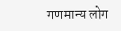गणमान्य लोग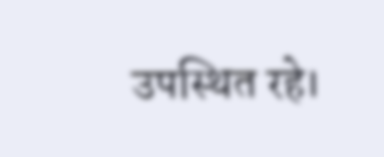उपस्थित रहे।